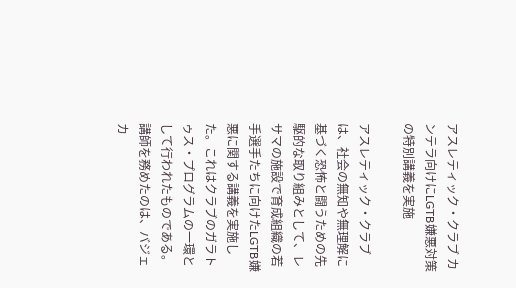アスレティック・クラブ カンテラ向けにLGTB嫌悪対策の特別講義を実施

アスレティック・クラブは、社会の無知や無理解に基づく恐怖と闘うための先駆的な取り組みとして、レサマの施設で育成組織の若手選手たちに向けたLGTB嫌悪に関する講義を実施した。これはクラブのガラトゥス・プログラムの一環として行われたものである。講師を務めたのは、バジェカ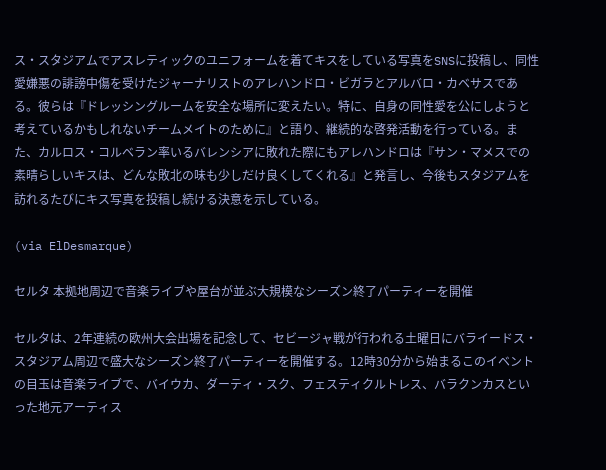ス・スタジアムでアスレティックのユニフォームを着てキスをしている写真をSNSに投稿し、同性愛嫌悪の誹謗中傷を受けたジャーナリストのアレハンドロ・ビガラとアルバロ・カベサスである。彼らは『ドレッシングルームを安全な場所に変えたい。特に、自身の同性愛を公にしようと考えているかもしれないチームメイトのために』と語り、継続的な啓発活動を行っている。また、カルロス・コルベラン率いるバレンシアに敗れた際にもアレハンドロは『サン・マメスでの素晴らしいキスは、どんな敗北の味も少しだけ良くしてくれる』と発言し、今後もスタジアムを訪れるたびにキス写真を投稿し続ける決意を示している。

(via ElDesmarque)

セルタ 本拠地周辺で音楽ライブや屋台が並ぶ大規模なシーズン終了パーティーを開催

セルタは、2年連続の欧州大会出場を記念して、セビージャ戦が行われる土曜日にバライードス・スタジアム周辺で盛大なシーズン終了パーティーを開催する。12時30分から始まるこのイベントの目玉は音楽ライブで、バイウカ、ダーティ・スク、フェスティクルトレス、バラクンカスといった地元アーティス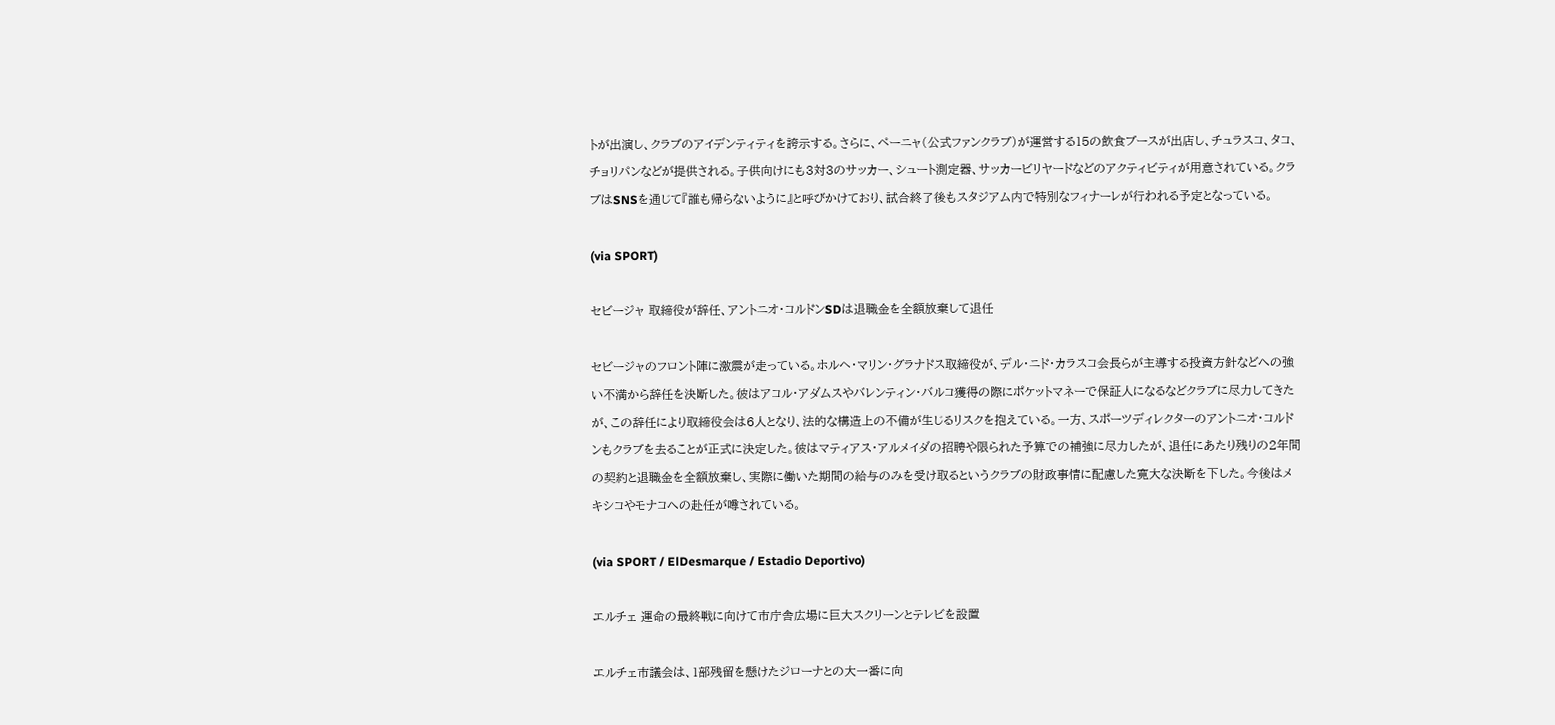トが出演し、クラブのアイデンティティを誇示する。さらに、ペーニャ(公式ファンクラブ)が運営する15の飲食ブースが出店し、チュラスコ、タコ、チョリパンなどが提供される。子供向けにも3対3のサッカー、シュート測定器、サッカービリヤードなどのアクティビティが用意されている。クラブはSNSを通じて『誰も帰らないように』と呼びかけており、試合終了後もスタジアム内で特別なフィナーレが行われる予定となっている。

(via SPORT)

セビージャ 取締役が辞任、アントニオ・コルドンSDは退職金を全額放棄して退任

セビージャのフロント陣に激震が走っている。ホルヘ・マリン・グラナドス取締役が、デル・ニド・カラスコ会長らが主導する投資方針などへの強い不満から辞任を決断した。彼はアコル・アダムスやバレンティン・バルコ獲得の際にポケットマネーで保証人になるなどクラブに尽力してきたが、この辞任により取締役会は6人となり、法的な構造上の不備が生じるリスクを抱えている。一方、スポーツディレクターのアントニオ・コルドンもクラブを去ることが正式に決定した。彼はマティアス・アルメイダの招聘や限られた予算での補強に尽力したが、退任にあたり残りの2年間の契約と退職金を全額放棄し、実際に働いた期間の給与のみを受け取るというクラブの財政事情に配慮した寛大な決断を下した。今後はメキシコやモナコへの赴任が噂されている。

(via SPORT / ElDesmarque / Estadio Deportivo)

エルチェ 運命の最終戦に向けて市庁舎広場に巨大スクリーンとテレビを設置

エルチェ市議会は、1部残留を懸けたジローナとの大一番に向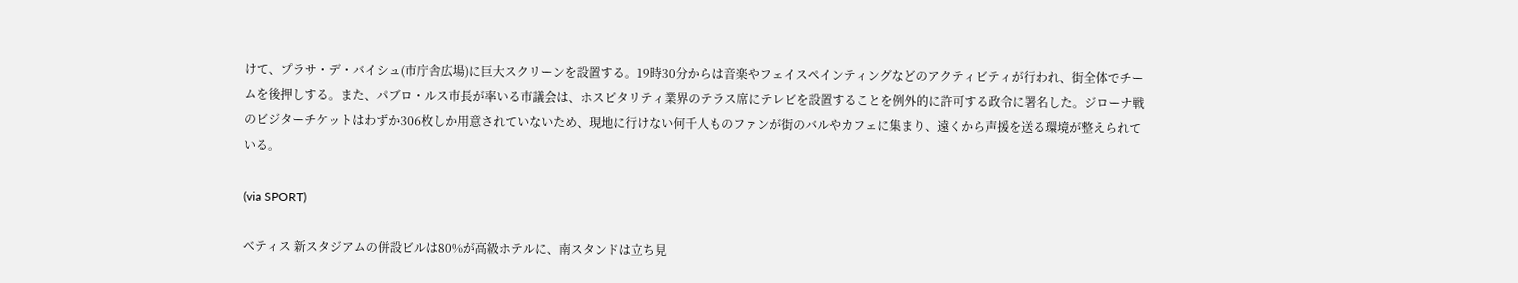けて、プラサ・デ・バイシュ(市庁舎広場)に巨大スクリーンを設置する。19時30分からは音楽やフェイスペインティングなどのアクティビティが行われ、街全体でチームを後押しする。また、パブロ・ルス市長が率いる市議会は、ホスピタリティ業界のテラス席にテレビを設置することを例外的に許可する政令に署名した。ジローナ戦のビジターチケットはわずか306枚しか用意されていないため、現地に行けない何千人ものファンが街のバルやカフェに集まり、遠くから声援を送る環境が整えられている。

(via SPORT)

ベティス 新スタジアムの併設ビルは80%が高級ホテルに、南スタンドは立ち見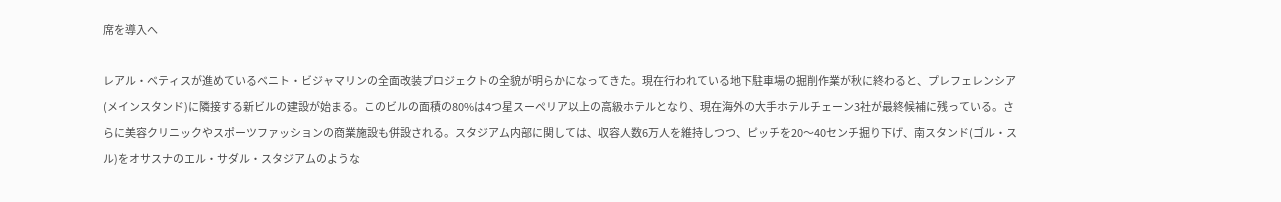席を導入へ

レアル・ベティスが進めているベニト・ビジャマリンの全面改装プロジェクトの全貌が明らかになってきた。現在行われている地下駐車場の掘削作業が秋に終わると、プレフェレンシア(メインスタンド)に隣接する新ビルの建設が始まる。このビルの面積の80%は4つ星スーペリア以上の高級ホテルとなり、現在海外の大手ホテルチェーン3社が最終候補に残っている。さらに美容クリニックやスポーツファッションの商業施設も併設される。スタジアム内部に関しては、収容人数6万人を維持しつつ、ピッチを20〜40センチ掘り下げ、南スタンド(ゴル・スル)をオサスナのエル・サダル・スタジアムのような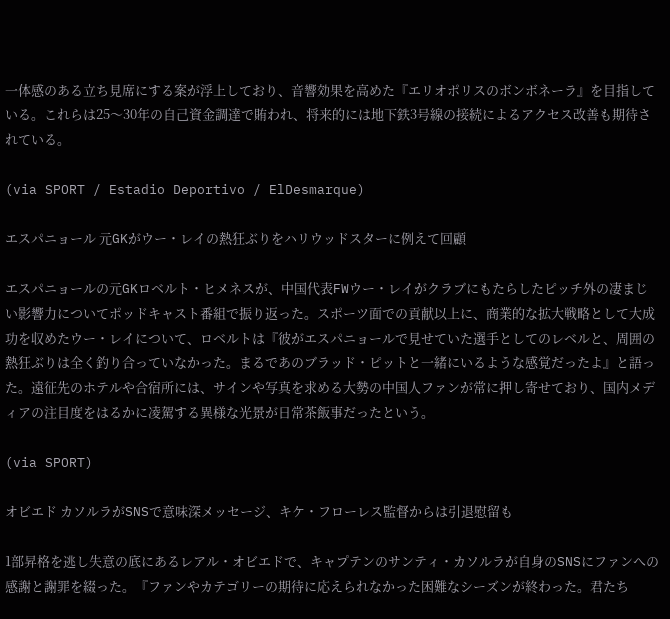一体感のある立ち見席にする案が浮上しており、音響効果を高めた『エリオポリスのボンボネーラ』を目指している。これらは25〜30年の自己資金調達で賄われ、将来的には地下鉄3号線の接続によるアクセス改善も期待されている。

(via SPORT / Estadio Deportivo / ElDesmarque)

エスパニョール 元GKがウー・レイの熱狂ぶりをハリウッドスターに例えて回顧

エスパニョールの元GKロベルト・ヒメネスが、中国代表FWウー・レイがクラブにもたらしたピッチ外の凄まじい影響力についてポッドキャスト番組で振り返った。スポーツ面での貢献以上に、商業的な拡大戦略として大成功を収めたウー・レイについて、ロベルトは『彼がエスパニョールで見せていた選手としてのレベルと、周囲の熱狂ぶりは全く釣り合っていなかった。まるであのブラッド・ピットと一緒にいるような感覚だったよ』と語った。遠征先のホテルや合宿所には、サインや写真を求める大勢の中国人ファンが常に押し寄せており、国内メディアの注目度をはるかに凌駕する異様な光景が日常茶飯事だったという。

(via SPORT)

オビエド カソルラがSNSで意味深メッセージ、キケ・フローレス監督からは引退慰留も

1部昇格を逃し失意の底にあるレアル・オビエドで、キャプテンのサンティ・カソルラが自身のSNSにファンへの感謝と謝罪を綴った。『ファンやカテゴリーの期待に応えられなかった困難なシーズンが終わった。君たち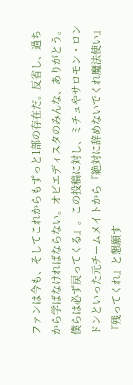ファンは今も、そしてこれからもずっと1部の存在だ。反省し、過ちから学ばなければならない。オビエディスタのみんな、ありがとう。僕らは必ず戻ってくる』。この投稿に対し、ミチュやサロモン・ロンドンといった元チームメイトから『絶対に辞めないでくれ魔法使い』『残ってくれ』と懇願す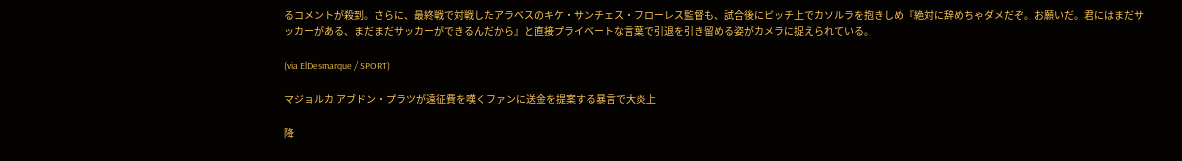るコメントが殺到。さらに、最終戦で対戦したアラベスのキケ・サンチェス・フローレス監督も、試合後にピッチ上でカソルラを抱きしめ『絶対に辞めちゃダメだぞ。お願いだ。君にはまだサッカーがある、まだまだサッカーができるんだから』と直接プライベートな言葉で引退を引き留める姿がカメラに捉えられている。

(via ElDesmarque / SPORT)

マジョルカ アブドン・プラツが遠征費を嘆くファンに送金を提案する暴言で大炎上

降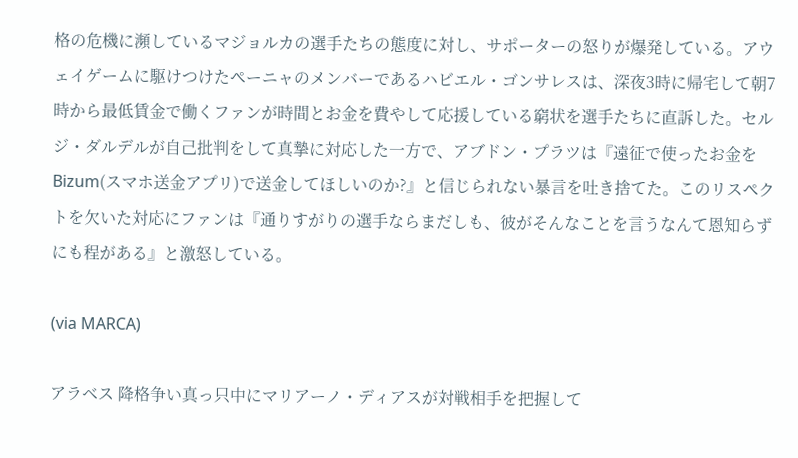格の危機に瀕しているマジョルカの選手たちの態度に対し、サポーターの怒りが爆発している。アウェイゲームに駆けつけたペーニャのメンバーであるハビエル・ゴンサレスは、深夜3時に帰宅して朝7時から最低賃金で働くファンが時間とお金を費やして応援している窮状を選手たちに直訴した。セルジ・ダルデルが自己批判をして真摯に対応した一方で、アブドン・プラツは『遠征で使ったお金をBizum(スマホ送金アプリ)で送金してほしいのか?』と信じられない暴言を吐き捨てた。このリスペクトを欠いた対応にファンは『通りすがりの選手ならまだしも、彼がそんなことを言うなんて恩知らずにも程がある』と激怒している。

(via MARCA)

アラベス 降格争い真っ只中にマリアーノ・ディアスが対戦相手を把握して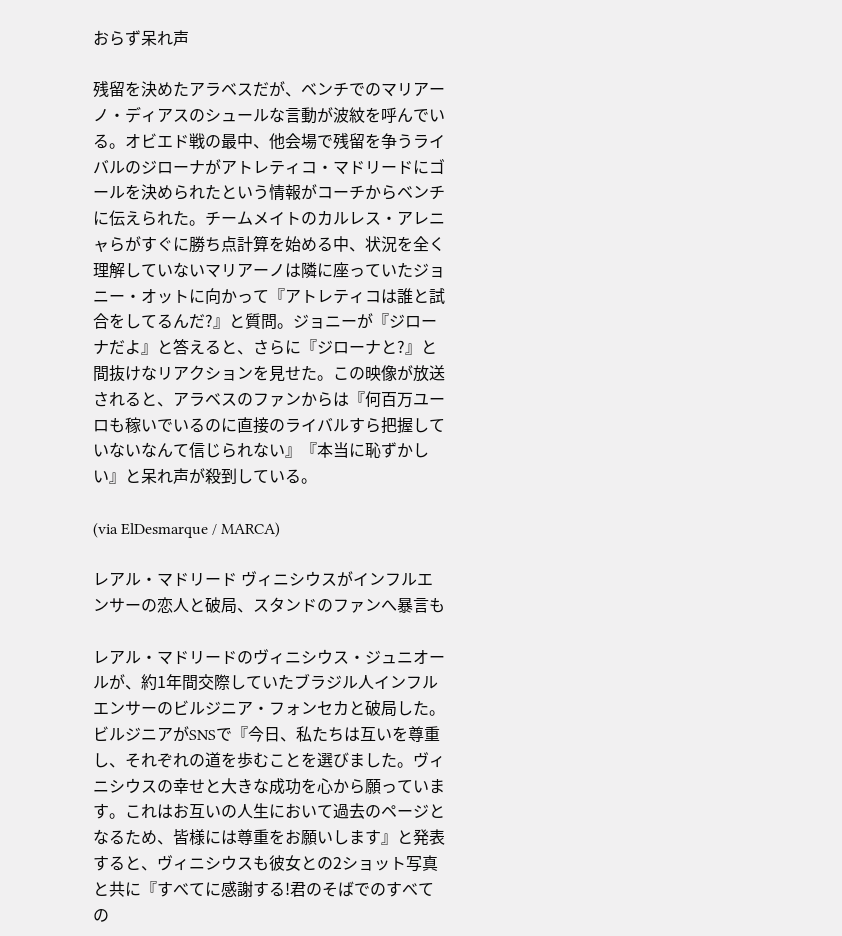おらず呆れ声

残留を決めたアラベスだが、ベンチでのマリアーノ・ディアスのシュールな言動が波紋を呼んでいる。オビエド戦の最中、他会場で残留を争うライバルのジローナがアトレティコ・マドリードにゴールを決められたという情報がコーチからベンチに伝えられた。チームメイトのカルレス・アレニャらがすぐに勝ち点計算を始める中、状況を全く理解していないマリアーノは隣に座っていたジョニー・オットに向かって『アトレティコは誰と試合をしてるんだ?』と質問。ジョニーが『ジローナだよ』と答えると、さらに『ジローナと?』と間抜けなリアクションを見せた。この映像が放送されると、アラベスのファンからは『何百万ユーロも稼いでいるのに直接のライバルすら把握していないなんて信じられない』『本当に恥ずかしい』と呆れ声が殺到している。

(via ElDesmarque / MARCA)

レアル・マドリード ヴィニシウスがインフルエンサーの恋人と破局、スタンドのファンへ暴言も

レアル・マドリードのヴィニシウス・ジュニオールが、約1年間交際していたブラジル人インフルエンサーのビルジニア・フォンセカと破局した。ビルジニアがSNSで『今日、私たちは互いを尊重し、それぞれの道を歩むことを選びました。ヴィニシウスの幸せと大きな成功を心から願っています。これはお互いの人生において過去のページとなるため、皆様には尊重をお願いします』と発表すると、ヴィニシウスも彼女との2ショット写真と共に『すべてに感謝する!君のそばでのすべての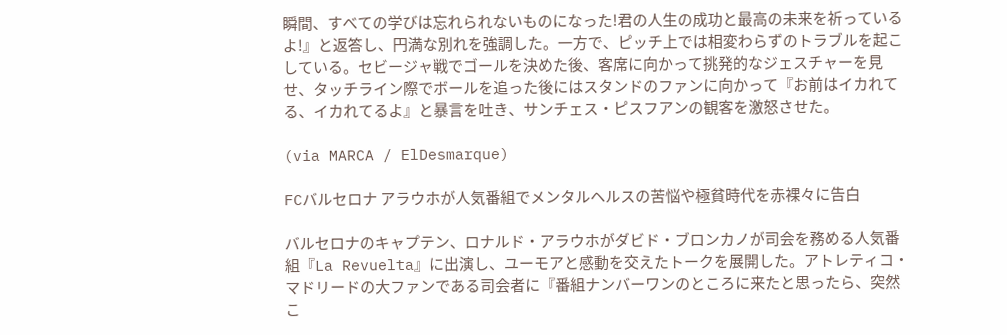瞬間、すべての学びは忘れられないものになった!君の人生の成功と最高の未来を祈っているよ!』と返答し、円満な別れを強調した。一方で、ピッチ上では相変わらずのトラブルを起こしている。セビージャ戦でゴールを決めた後、客席に向かって挑発的なジェスチャーを見せ、タッチライン際でボールを追った後にはスタンドのファンに向かって『お前はイカれてる、イカれてるよ』と暴言を吐き、サンチェス・ピスフアンの観客を激怒させた。

(via MARCA / ElDesmarque)

FCバルセロナ アラウホが人気番組でメンタルヘルスの苦悩や極貧時代を赤裸々に告白

バルセロナのキャプテン、ロナルド・アラウホがダビド・ブロンカノが司会を務める人気番組『La Revuelta』に出演し、ユーモアと感動を交えたトークを展開した。アトレティコ・マドリードの大ファンである司会者に『番組ナンバーワンのところに来たと思ったら、突然こ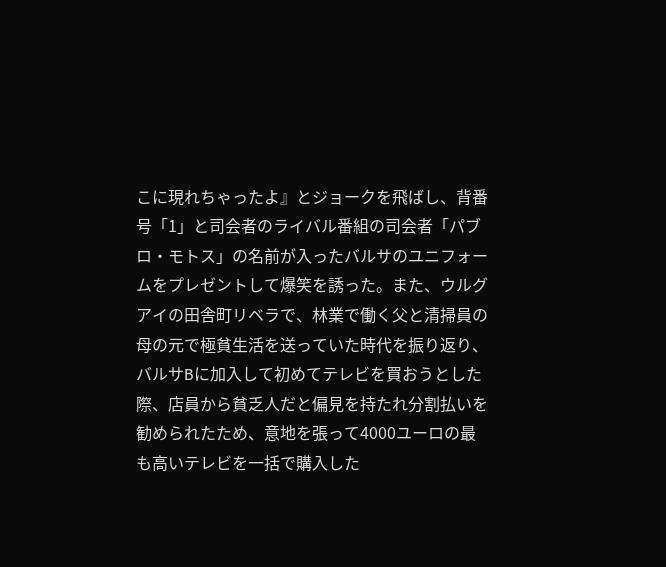こに現れちゃったよ』とジョークを飛ばし、背番号「1」と司会者のライバル番組の司会者「パブロ・モトス」の名前が入ったバルサのユニフォームをプレゼントして爆笑を誘った。また、ウルグアイの田舎町リベラで、林業で働く父と清掃員の母の元で極貧生活を送っていた時代を振り返り、バルサBに加入して初めてテレビを買おうとした際、店員から貧乏人だと偏見を持たれ分割払いを勧められたため、意地を張って4000ユーロの最も高いテレビを一括で購入した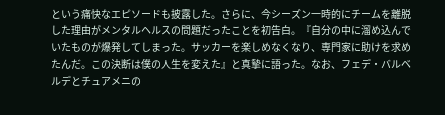という痛快なエピソードも披露した。さらに、今シーズン一時的にチームを離脱した理由がメンタルヘルスの問題だったことを初告白。『自分の中に溜め込んでいたものが爆発してしまった。サッカーを楽しめなくなり、専門家に助けを求めたんだ。この決断は僕の人生を変えた』と真摯に語った。なお、フェデ・バルベルデとチュアメニの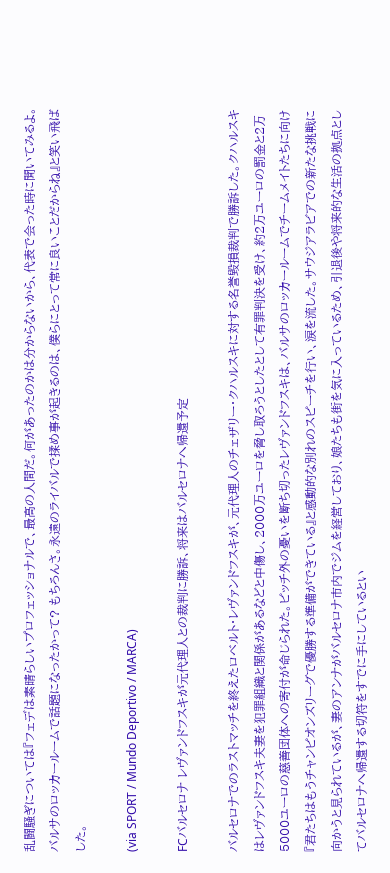乱闘騒ぎについては『フェデは素晴らしいプロフェッショナルで、最高の人間だ。何があったのかは分からないから、代表で会った時に聞いてみるよ。バルサのロッカールームで話題になったかって? もちろんさ。永遠のライバルで揉め事が起きるのは、僕らにとって常に良いことだからね』と笑い飛ばした。

(via SPORT / Mundo Deportivo / MARCA)

FCバルセロナ レヴァンドフスキが元代理人との裁判に勝訴、将来はバルセロナへ帰還予定

バルセロナでのラストマッチを終えたロベルト・レヴァンドフスキが、元代理人のチェザリー・クハルスキに対する名誉毀損裁判で勝訴した。クハルスキはレヴァンドフスキ夫妻を犯罪組織と関係があるなどと中傷し、2000万ユーロを脅し取ろうとしたとして有罪判決を受け、約2万ユーロの罰金と2万5000ユーロの慈善団体への寄付が命じられた。ピッチ外の憂いを断ち切ったレヴァンドフスキは、バルサのロッカールームでチームメイトたちに向け『君たちはもうチャンピオンズリーグで優勝する準備ができている』と感動的な別れのスピーチを行い、涙を流した。サウジアラビアでの新たな挑戦に向かうと見られているが、妻のアンナがバルセロナ市内でジムを経営しており、娘たちも街を気に入っているため、引退後や将来的な生活の拠点としてバルセロナへ帰還する切符をすでに手にしているとい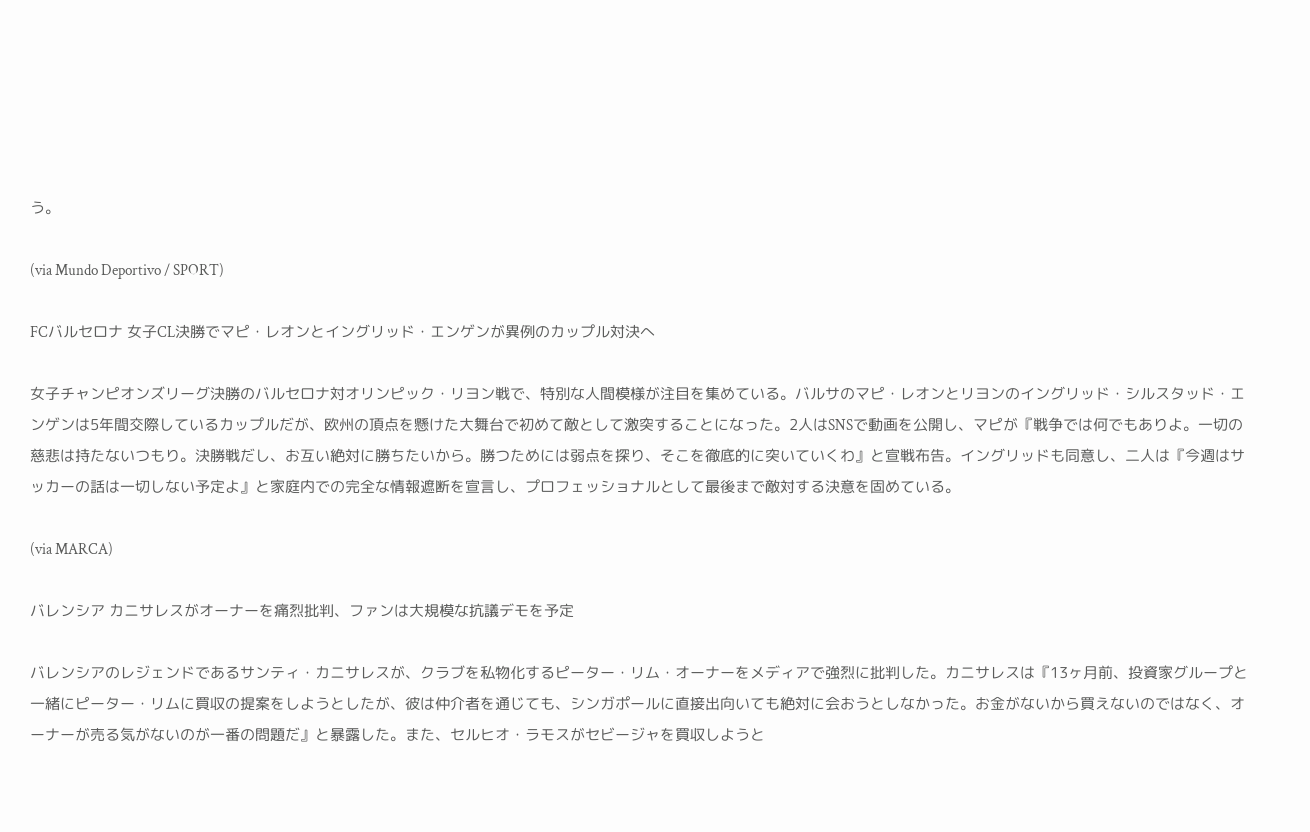う。

(via Mundo Deportivo / SPORT)

FCバルセロナ 女子CL決勝でマピ・レオンとイングリッド・エンゲンが異例のカップル対決へ

女子チャンピオンズリーグ決勝のバルセロナ対オリンピック・リヨン戦で、特別な人間模様が注目を集めている。バルサのマピ・レオンとリヨンのイングリッド・シルスタッド・エンゲンは5年間交際しているカップルだが、欧州の頂点を懸けた大舞台で初めて敵として激突することになった。2人はSNSで動画を公開し、マピが『戦争では何でもありよ。一切の慈悲は持たないつもり。決勝戦だし、お互い絶対に勝ちたいから。勝つためには弱点を探り、そこを徹底的に突いていくわ』と宣戦布告。イングリッドも同意し、二人は『今週はサッカーの話は一切しない予定よ』と家庭内での完全な情報遮断を宣言し、プロフェッショナルとして最後まで敵対する決意を固めている。

(via MARCA)

バレンシア カニサレスがオーナーを痛烈批判、ファンは大規模な抗議デモを予定

バレンシアのレジェンドであるサンティ・カニサレスが、クラブを私物化するピーター・リム・オーナーをメディアで強烈に批判した。カニサレスは『13ヶ月前、投資家グループと一緒にピーター・リムに買収の提案をしようとしたが、彼は仲介者を通じても、シンガポールに直接出向いても絶対に会おうとしなかった。お金がないから買えないのではなく、オーナーが売る気がないのが一番の問題だ』と暴露した。また、セルヒオ・ラモスがセビージャを買収しようと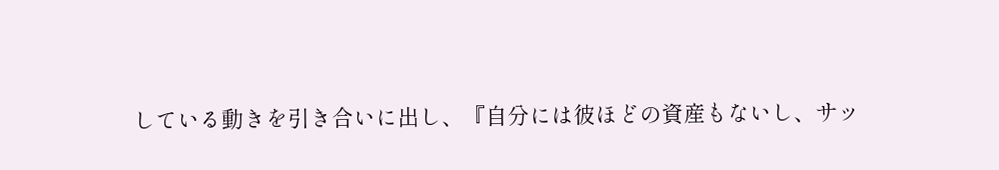している動きを引き合いに出し、『自分には彼ほどの資産もないし、サッ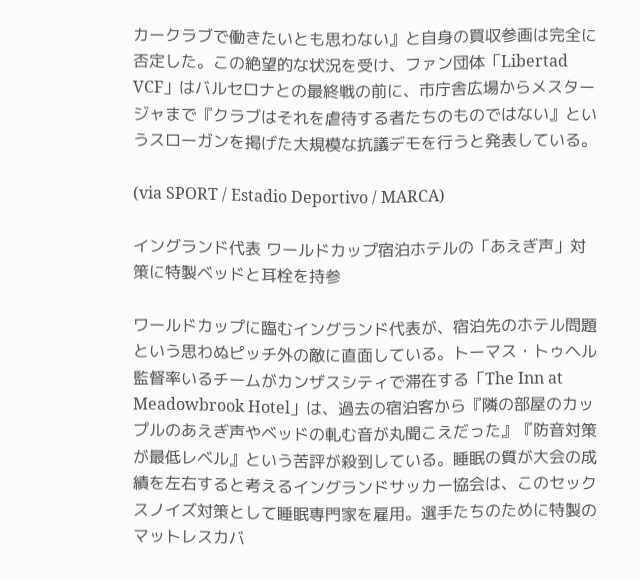カークラブで働きたいとも思わない』と自身の買収参画は完全に否定した。この絶望的な状況を受け、ファン団体「Libertad VCF」はバルセロナとの最終戦の前に、市庁舎広場からメスタージャまで『クラブはそれを虐待する者たちのものではない』というスローガンを掲げた大規模な抗議デモを行うと発表している。

(via SPORT / Estadio Deportivo / MARCA)

イングランド代表 ワールドカップ宿泊ホテルの「あえぎ声」対策に特製ベッドと耳栓を持参

ワールドカップに臨むイングランド代表が、宿泊先のホテル問題という思わぬピッチ外の敵に直面している。トーマス・トゥヘル監督率いるチームがカンザスシティで滞在する「The Inn at Meadowbrook Hotel」は、過去の宿泊客から『隣の部屋のカップルのあえぎ声やベッドの軋む音が丸聞こえだった』『防音対策が最低レベル』という苦評が殺到している。睡眠の質が大会の成績を左右すると考えるイングランドサッカー協会は、このセックスノイズ対策として睡眠専門家を雇用。選手たちのために特製のマットレスカバ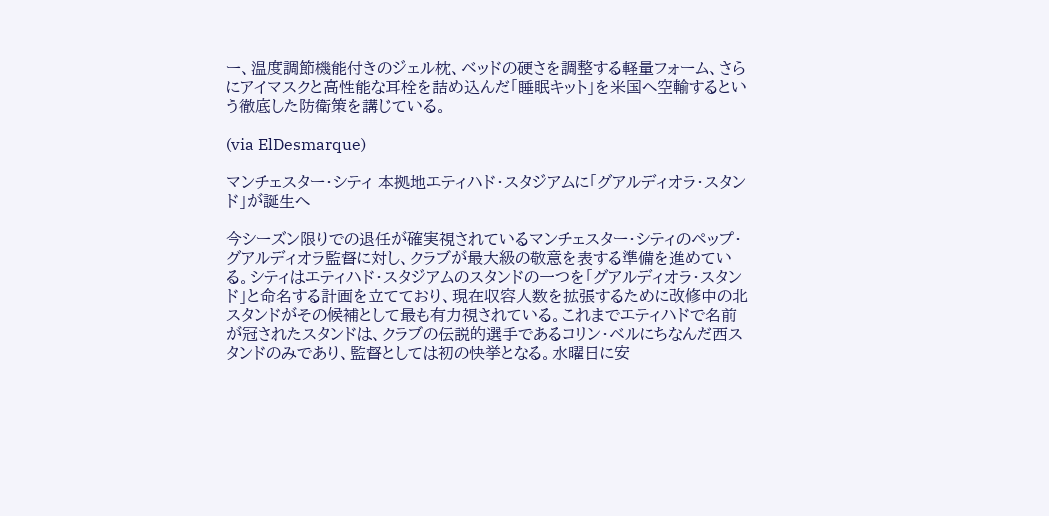ー、温度調節機能付きのジェル枕、ベッドの硬さを調整する軽量フォーム、さらにアイマスクと高性能な耳栓を詰め込んだ「睡眠キット」を米国へ空輸するという徹底した防衛策を講じている。

(via ElDesmarque)

マンチェスター・シティ 本拠地エティハド・スタジアムに「グアルディオラ・スタンド」が誕生へ

今シーズン限りでの退任が確実視されているマンチェスター・シティのペップ・グアルディオラ監督に対し、クラブが最大級の敬意を表する準備を進めている。シティはエティハド・スタジアムのスタンドの一つを「グアルディオラ・スタンド」と命名する計画を立てており、現在収容人数を拡張するために改修中の北スタンドがその候補として最も有力視されている。これまでエティハドで名前が冠されたスタンドは、クラブの伝説的選手であるコリン・ベルにちなんだ西スタンドのみであり、監督としては初の快挙となる。水曜日に安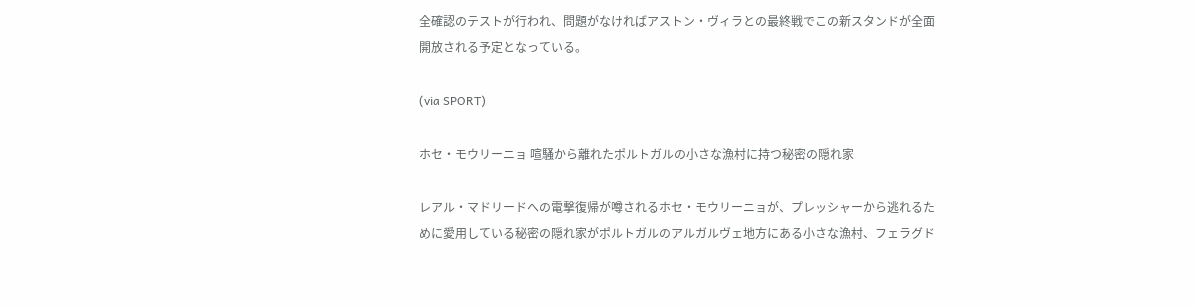全確認のテストが行われ、問題がなければアストン・ヴィラとの最終戦でこの新スタンドが全面開放される予定となっている。

(via SPORT)

ホセ・モウリーニョ 喧騒から離れたポルトガルの小さな漁村に持つ秘密の隠れ家

レアル・マドリードへの電撃復帰が噂されるホセ・モウリーニョが、プレッシャーから逃れるために愛用している秘密の隠れ家がポルトガルのアルガルヴェ地方にある小さな漁村、フェラグド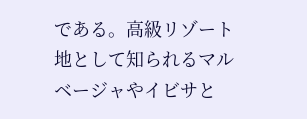である。高級リゾート地として知られるマルベージャやイビサと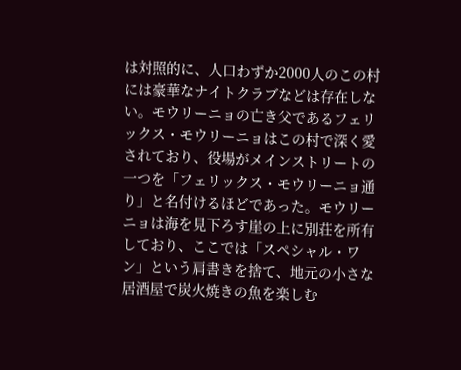は対照的に、人口わずか2000人のこの村には豪華なナイトクラブなどは存在しない。モウリーニョの亡き父であるフェリックス・モウリーニョはこの村で深く愛されており、役場がメインストリートの一つを「フェリックス・モウリーニョ通り」と名付けるほどであった。モウリーニョは海を見下ろす崖の上に別荘を所有しており、ここでは「スペシャル・ワン」という肩書きを捨て、地元の小さな居酒屋で炭火焼きの魚を楽しむ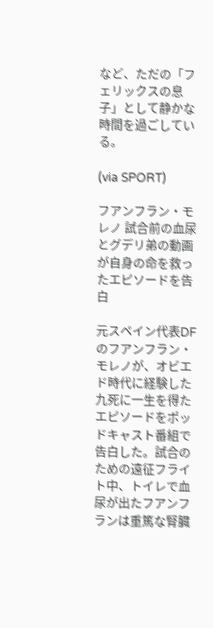など、ただの「フェリックスの息子」として静かな時間を過ごしている。

(via SPORT)

フアンフラン・モレノ 試合前の血尿とグデリ弟の動画が自身の命を救ったエピソードを告白

元スペイン代表DFのフアンフラン・モレノが、オビエド時代に経験した九死に一生を得たエピソードをポッドキャスト番組で告白した。試合のための遠征フライト中、トイレで血尿が出たフアンフランは重篤な腎臓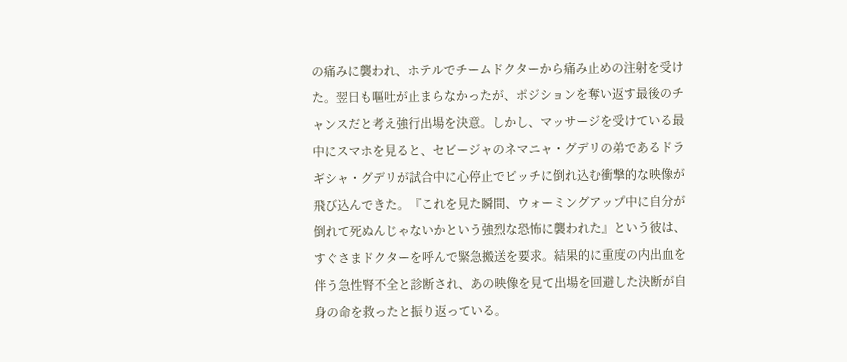の痛みに襲われ、ホテルでチームドクターから痛み止めの注射を受けた。翌日も嘔吐が止まらなかったが、ポジションを奪い返す最後のチャンスだと考え強行出場を決意。しかし、マッサージを受けている最中にスマホを見ると、セビージャのネマニャ・グデリの弟であるドラギシャ・グデリが試合中に心停止でピッチに倒れ込む衝撃的な映像が飛び込んできた。『これを見た瞬間、ウォーミングアップ中に自分が倒れて死ぬんじゃないかという強烈な恐怖に襲われた』という彼は、すぐさまドクターを呼んで緊急搬送を要求。結果的に重度の内出血を伴う急性腎不全と診断され、あの映像を見て出場を回避した決断が自身の命を救ったと振り返っている。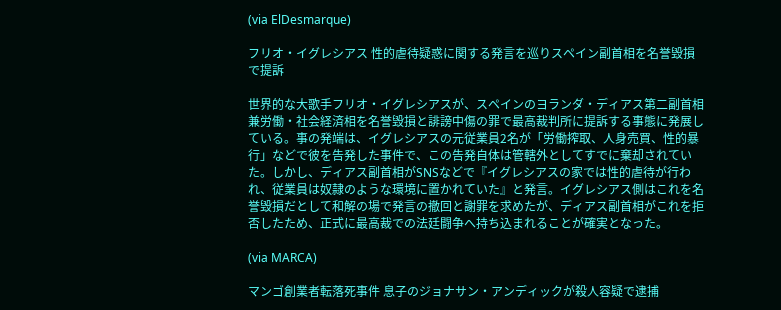(via ElDesmarque)

フリオ・イグレシアス 性的虐待疑惑に関する発言を巡りスペイン副首相を名誉毀損で提訴

世界的な大歌手フリオ・イグレシアスが、スペインのヨランダ・ディアス第二副首相兼労働・社会経済相を名誉毀損と誹謗中傷の罪で最高裁判所に提訴する事態に発展している。事の発端は、イグレシアスの元従業員2名が「労働搾取、人身売買、性的暴行」などで彼を告発した事件で、この告発自体は管轄外としてすでに棄却されていた。しかし、ディアス副首相がSNSなどで『イグレシアスの家では性的虐待が行われ、従業員は奴隷のような環境に置かれていた』と発言。イグレシアス側はこれを名誉毀損だとして和解の場で発言の撤回と謝罪を求めたが、ディアス副首相がこれを拒否したため、正式に最高裁での法廷闘争へ持ち込まれることが確実となった。

(via MARCA)

マンゴ創業者転落死事件 息子のジョナサン・アンディックが殺人容疑で逮捕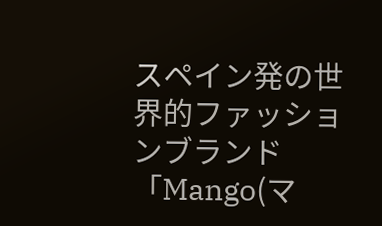スペイン発の世界的ファッションブランド「Mango(マ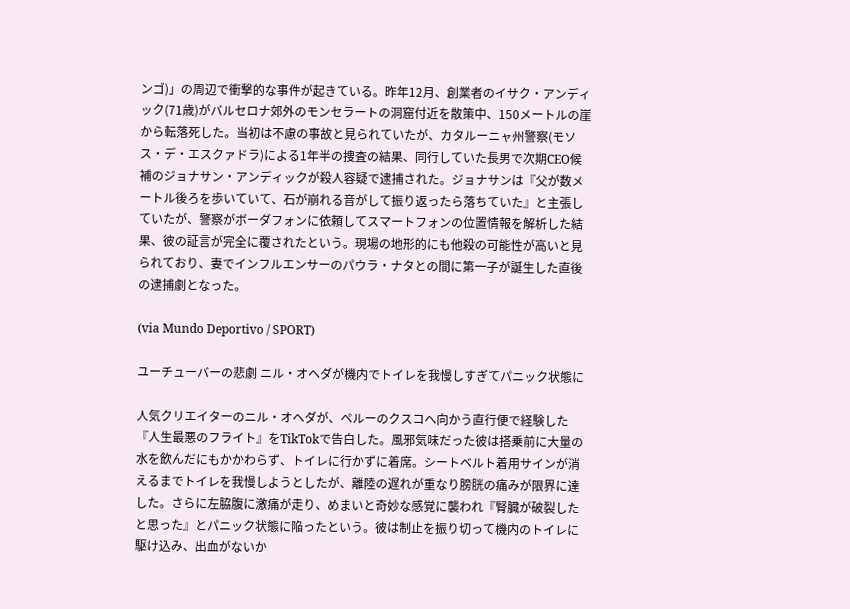ンゴ)」の周辺で衝撃的な事件が起きている。昨年12月、創業者のイサク・アンディック(71歳)がバルセロナ郊外のモンセラートの洞窟付近を散策中、150メートルの崖から転落死した。当初は不慮の事故と見られていたが、カタルーニャ州警察(モソス・デ・エスクァドラ)による1年半の捜査の結果、同行していた長男で次期CEO候補のジョナサン・アンディックが殺人容疑で逮捕された。ジョナサンは『父が数メートル後ろを歩いていて、石が崩れる音がして振り返ったら落ちていた』と主張していたが、警察がボーダフォンに依頼してスマートフォンの位置情報を解析した結果、彼の証言が完全に覆されたという。現場の地形的にも他殺の可能性が高いと見られており、妻でインフルエンサーのパウラ・ナタとの間に第一子が誕生した直後の逮捕劇となった。

(via Mundo Deportivo / SPORT)

ユーチューバーの悲劇 ニル・オヘダが機内でトイレを我慢しすぎてパニック状態に

人気クリエイターのニル・オヘダが、ペルーのクスコへ向かう直行便で経験した『人生最悪のフライト』をTikTokで告白した。風邪気味だった彼は搭乗前に大量の水を飲んだにもかかわらず、トイレに行かずに着席。シートベルト着用サインが消えるまでトイレを我慢しようとしたが、離陸の遅れが重なり膀胱の痛みが限界に達した。さらに左脇腹に激痛が走り、めまいと奇妙な感覚に襲われ『腎臓が破裂したと思った』とパニック状態に陥ったという。彼は制止を振り切って機内のトイレに駆け込み、出血がないか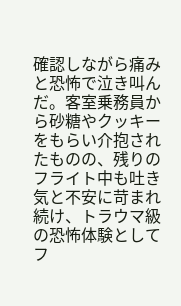確認しながら痛みと恐怖で泣き叫んだ。客室乗務員から砂糖やクッキーをもらい介抱されたものの、残りのフライト中も吐き気と不安に苛まれ続け、トラウマ級の恐怖体験としてフ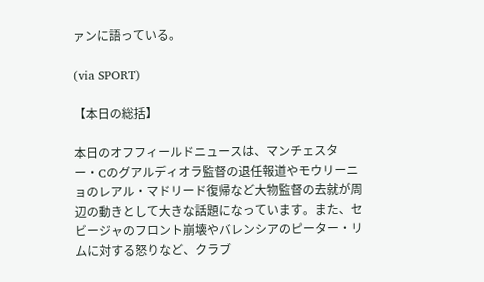ァンに語っている。

(via SPORT)

【本日の総括】

本日のオフフィールドニュースは、マンチェスター・Cのグアルディオラ監督の退任報道やモウリーニョのレアル・マドリード復帰など大物監督の去就が周辺の動きとして大きな話題になっています。また、セビージャのフロント崩壊やバレンシアのピーター・リムに対する怒りなど、クラブ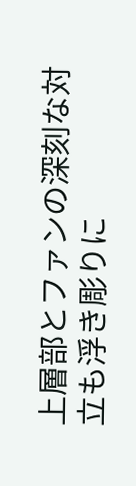上層部とファンの深刻な対立も浮き彫りに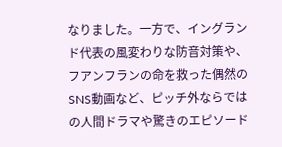なりました。一方で、イングランド代表の風変わりな防音対策や、フアンフランの命を救った偶然のSNS動画など、ピッチ外ならではの人間ドラマや驚きのエピソード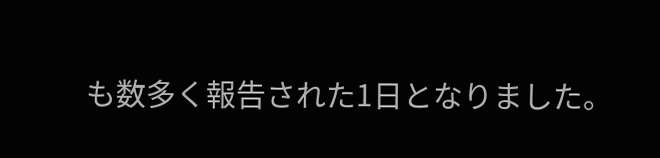も数多く報告された1日となりました。